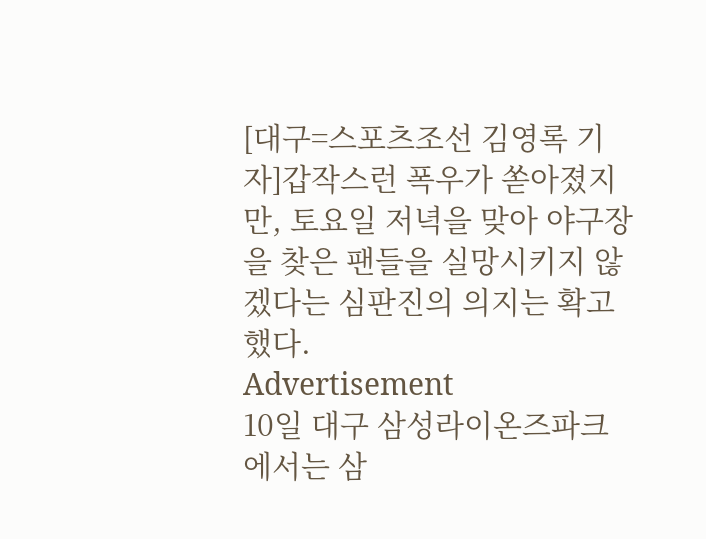[대구=스포츠조선 김영록 기자]갑작스런 폭우가 쏟아졌지만, 토요일 저녁을 맞아 야구장을 찾은 팬들을 실망시키지 않겠다는 심판진의 의지는 확고했다.
Advertisement
10일 대구 삼성라이온즈파크에서는 삼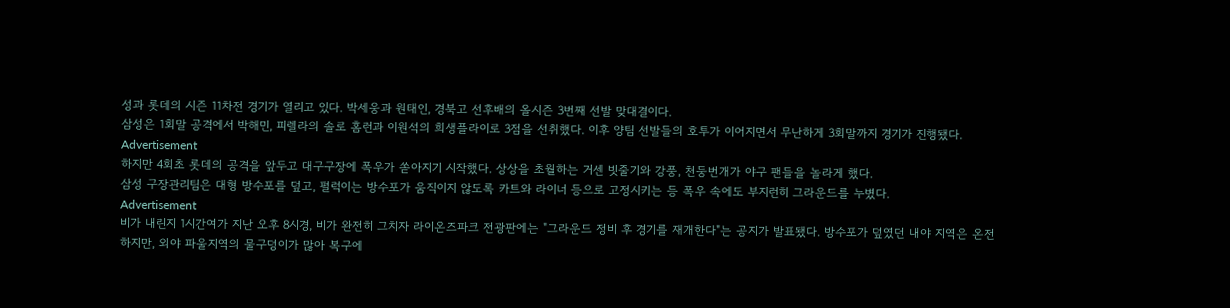성과 롯데의 시즌 11차전 경기가 열리고 있다. 박세웅과 원태인, 경북고 선후배의 올시즌 3번째 선발 맞대결이다.
삼성은 1회말 공격에서 박해민, 피렐라의 솔로 홈런과 이원석의 희생플라이로 3점을 선취했다. 이후 양팀 선발들의 호투가 이어지면서 무난하게 3회말까지 경기가 진행됐다.
Advertisement
하지만 4회초 롯데의 공격을 앞두고 대구구장에 폭우가 쏟아지기 시작했다. 상상을 초월하는 거센 빗줄기와 강풍, 천둥번개가 야구 팬들을 놀라게 했다.
삼성 구장관리팀은 대형 방수포를 덮고, 펄럭이는 방수포가 움직이지 않도록 카트와 라이너 등으로 고정시키는 등 폭우 속에도 부지런히 그라운드를 누볐다.
Advertisement
비가 내린지 1시간여가 지난 오후 8시경, 비가 완전히 그치자 라이온즈파크 전광판에는 "그라운드 정비 후 경기를 재개한다"는 공지가 발표됐다. 방수포가 덮였던 내야 지역은 온전하지만, 외야 파울지역의 물구덩이가 많아 복구에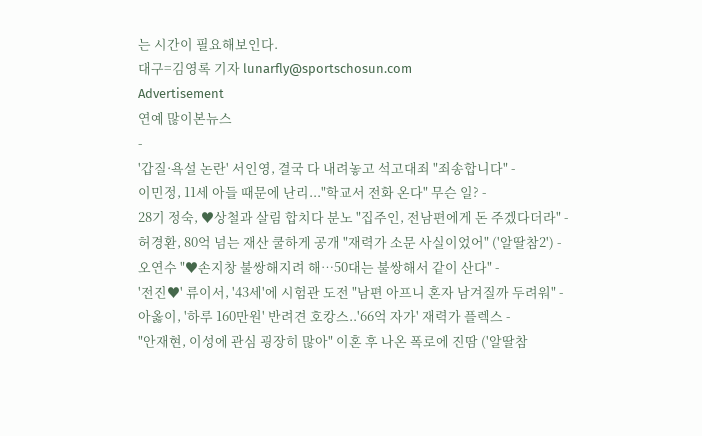는 시간이 필요해보인다.
대구=김영록 기자 lunarfly@sportschosun.com
Advertisement
연예 많이본뉴스
-
'갑질·욕설 논란' 서인영, 결국 다 내려놓고 석고대죄 "죄송합니다" -
이민정, 11세 아들 때문에 난리..."학교서 전화 온다" 무슨 일? -
28기 정숙, ♥상철과 살림 합치다 분노 "집주인, 전남편에게 돈 주겠다더라" -
허경환, 80억 넘는 재산 쿨하게 공개 "재력가 소문 사실이었어" ('알딸참2') -
오연수 "♥손지창 불쌍해지려 해…50대는 불쌍해서 같이 산다" -
'전진♥' 류이서, '43세'에 시험관 도전 "남편 아프니 혼자 남겨질까 두려워" -
아옳이, '하루 160만원' 반려견 호캉스..'66억 자가' 재력가 플렉스 -
"안재현, 이성에 관심 굉장히 많아" 이혼 후 나온 폭로에 진땀 ('알딸참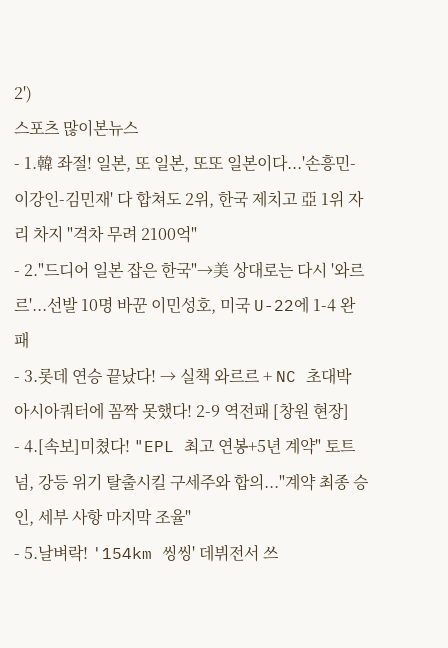2')
스포츠 많이본뉴스
- 1.韓 좌절! 일본, 또 일본, 또또 일본이다...'손흥민-이강인-김민재' 다 합쳐도 2위, 한국 제치고 亞 1위 자리 차지 "격차 무려 2100억"
- 2."드디어 일본 잡은 한국"→美 상대로는 다시 '와르르'...선발 10명 바꾼 이민성호, 미국 U-22에 1-4 완패
- 3.롯데 연승 끝났다! → 실책 와르르 + NC 초대박 아시아쿼터에 꼼짝 못했다! 2-9 역전패 [창원 현장]
- 4.[속보]미쳤다! "EPL 최고 연봉+5년 계약" 토트넘, 강등 위기 탈출시킬 구세주와 합의..."계약 최종 승인, 세부 사항 마지막 조율"
- 5.날벼락! '154km 씽씽' 데뷔전서 쓰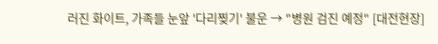러진 화이트, 가족들 눈앞 '다리찢기' 불운 → "병원 검진 예정" [대전현장]